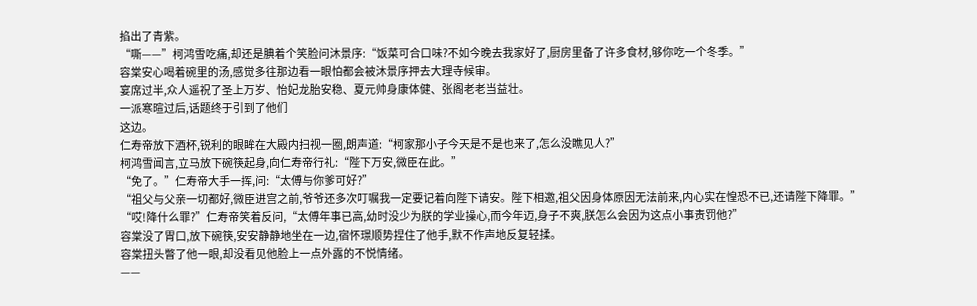掐出了青紫。
“嘶——”柯鸿雪吃痛,却还是腆着个笑脸问沐景序:“饭菜可合口味?不如今晚去我家好了,厨房里备了许多食材,够你吃一个冬季。”
容棠安心喝着碗里的汤,感觉多往那边看一眼怕都会被沐景序押去大理寺候审。
宴席过半,众人遥祝了圣上万岁、怡妃龙胎安稳、夏元帅身康体健、张阁老老当益壮。
一派寒暄过后,话题终于引到了他们
这边。
仁寿帝放下酒杯,锐利的眼眸在大殿内扫视一圈,朗声道:“柯家那小子今天是不是也来了,怎么没瞧见人?”
柯鸿雪闻言,立马放下碗筷起身,向仁寿帝行礼:“陛下万安,微臣在此。”
“免了。”仁寿帝大手一挥,问:“太傅与你爹可好?”
“祖父与父亲一切都好,微臣进宫之前,爷爷还多次叮嘱我一定要记着向陛下请安。陛下相邀,祖父因身体原因无法前来,内心实在惶恐不已,还请陛下降罪。”
“哎!降什么罪?”仁寿帝笑着反问,“太傅年事已高,幼时没少为朕的学业操心,而今年迈,身子不爽,朕怎么会因为这点小事责罚他?”
容棠没了胃口,放下碗筷,安安静静地坐在一边,宿怀璟顺势捏住了他手,默不作声地反复轻揉。
容棠扭头瞥了他一眼,却没看见他脸上一点外露的不悦情绪。
——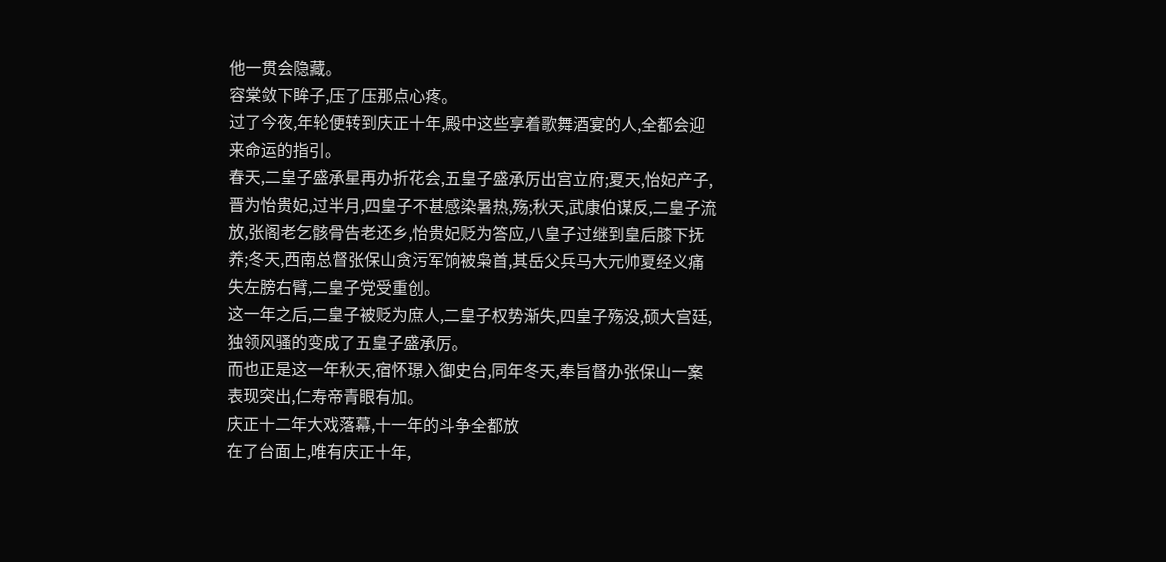他一贯会隐藏。
容棠敛下眸子,压了压那点心疼。
过了今夜,年轮便转到庆正十年,殿中这些享着歌舞酒宴的人,全都会迎来命运的指引。
春天,二皇子盛承星再办折花会,五皇子盛承厉出宫立府;夏天,怡妃产子,晋为怡贵妃,过半月,四皇子不甚感染暑热,殇;秋天,武康伯谋反,二皇子流放,张阁老乞骸骨告老还乡,怡贵妃贬为答应,八皇子过继到皇后膝下抚养;冬天,西南总督张保山贪污军饷被枭首,其岳父兵马大元帅夏经义痛失左膀右臂,二皇子党受重创。
这一年之后,二皇子被贬为庶人,二皇子权势渐失,四皇子殇没,硕大宫廷,独领风骚的变成了五皇子盛承厉。
而也正是这一年秋天,宿怀璟入御史台,同年冬天,奉旨督办张保山一案表现突出,仁寿帝青眼有加。
庆正十二年大戏落幕,十一年的斗争全都放
在了台面上,唯有庆正十年,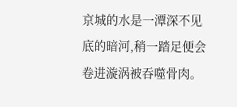京城的水是一潭深不见底的暗河,稍一踏足便会卷进漩涡被吞噬骨肉。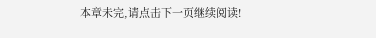本章未完,请点击下一页继续阅读!